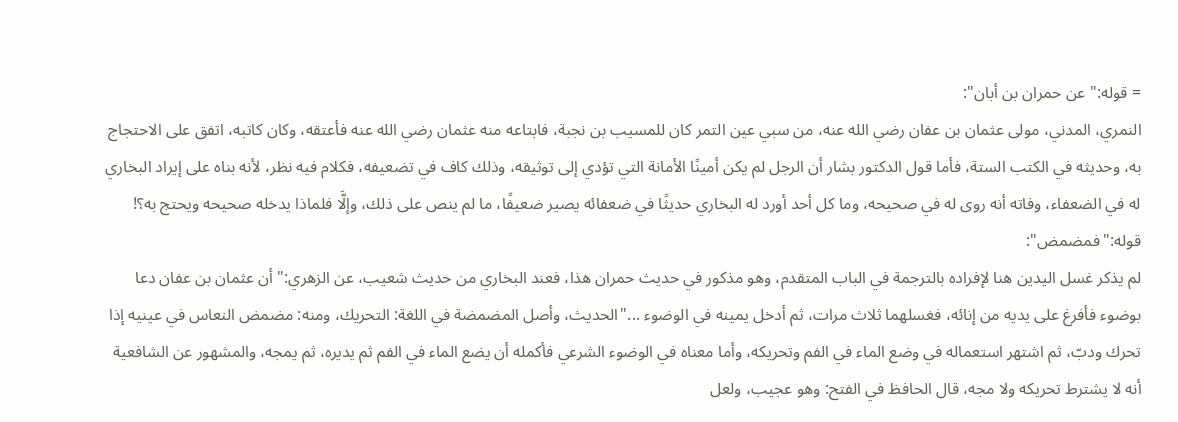= قوله:"عن حمران بن أبان":
النمري، المدني، مولى عثمان بن عفان رضي الله عنه، من سبي عين التمر كان للمسيب بن نجبة، فابتاعه منه عثمان رضي الله عنه فأعتقه، وكان كاتبه، اتفق على الاحتجاج به، وحديثه في الكتب الستة، فأما قول الدكتور بشار أن الرجل لم يكن أمينًا الأمانة التي تؤدي إلى توثيقه، وذلك كاف في تضعيفه، فكلام فيه نظر، لأنه بناه على إيراد البخاري له في الضعفاء، وفاته أنه روى له في صحيحه، وما كل أحد أورد له البخاري حديثًا في ضعفائه يصير ضعيفًا، ما لم ينص على ذلك، وإلَّا فلماذا يدخله صحيحه ويحتج به؟!
قوله:"فمضمض":
لم يذكر غسل اليدين هنا لإفراده بالترجمة في الباب المتقدم، وهو مذكور في حديث حمران هذا، فعند البخاري من حديث شعيب، عن الزهري:"أن عثمان بن عفان دعا بوضوء فأفرغ على يديه من إنائه، فغسلهما ثلاث مرات، ثم أدخل يمينه في الوضوء ..."الحديث، وأصل المضمضة في اللغة: التحريك، ومنه: مضمض النعاس في عينيه إذا تحرك ودبّ، ثم اشتهر استعماله في وضع الماء في الفم وتحريكه، وأما معناه في الوضوء الشرعي فأكمله أن يضع الماء في الفم ثم يديره، ثم يمجه، والمشهور عن الشافعية أنه لا يشترط تحريكه ولا مجه، قال الحافظ في الفتح: وهو عجيب، ولعل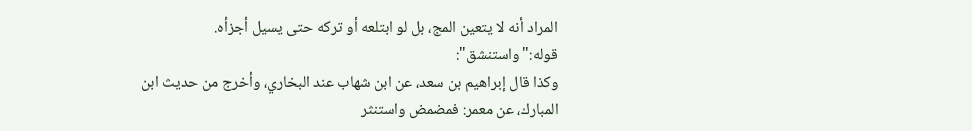المراد أنه لا يتعين المج، بل لو ابتلعه أو تركه حتى يسيل أجزأه.
قوله:"واستنشق":
وكذا قال إبراهيم بن سعد، عن ابن شهاب عند البخاري، وأخرج من حديث ابن المبارك، عن معمر: فمضمض واستنثر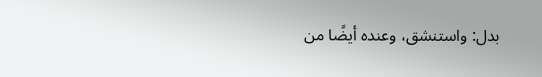بدل: واستنشق، وعنده أيضًا من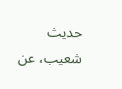حديث شعيب، عن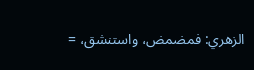الزهري: فمضمض، واستنشق، =